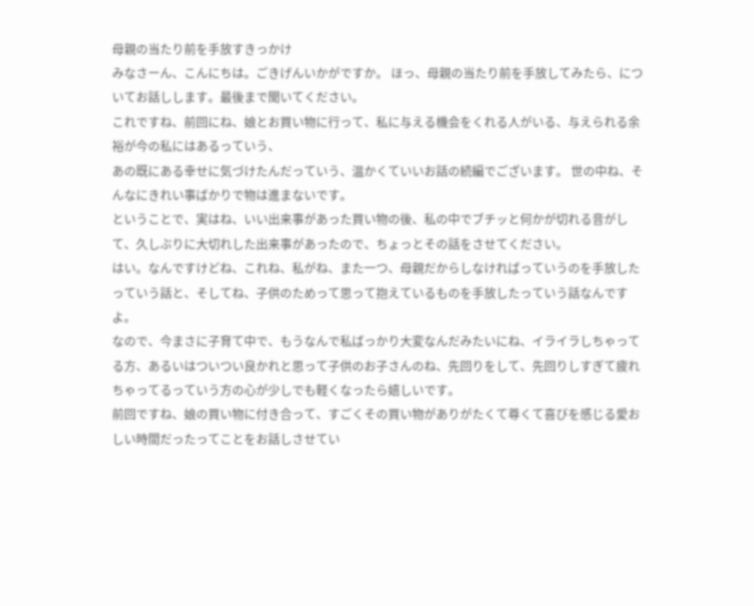母親の当たり前を手放すきっかけ
みなさーん、こんにちは。ごきげんいかがですか。 ほっ、母親の当たり前を手放してみたら、についてお話しします。最後まで聞いてください。
これですね、前回にね、娘とお買い物に行って、私に与える機会をくれる人がいる、与えられる余裕が今の私にはあるっていう、
あの既にある幸せに気づけたんだっていう、温かくていいお話の続編でございます。 世の中ね、そんなにきれい事ばかりで物は進まないです。
ということで、実はね、いい出来事があった買い物の後、私の中でブチッと何かが切れる音がして、久しぶりに大切れした出来事があったので、ちょっとその話をさせてください。
はい。なんですけどね、これね、私がね、また一つ、母親だからしなければっていうのを手放したっていう話と、そしてね、子供のためって思って抱えているものを手放したっていう話なんですよ。
なので、今まさに子育て中で、もうなんで私ばっかり大変なんだみたいにね、イライラしちゃってる方、あるいはついつい良かれと思って子供のお子さんのね、先回りをして、先回りしすぎて疲れちゃってるっていう方の心が少しでも軽くなったら嬉しいです。
前回ですね、娘の買い物に付き合って、すごくその買い物がありがたくて尊くて喜びを感じる愛おしい時間だったってことをお話しさせてい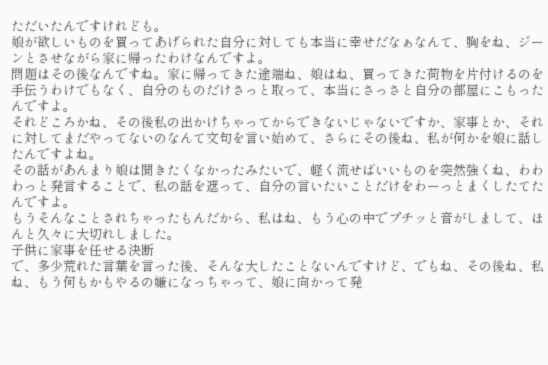ただいたんですけれども。
娘が欲しいものを買ってあげられた自分に対しても本当に幸せだなぁなんて、胸をね、ジーンとさせながら家に帰ったわけなんですよ。
問題はその後なんですね。家に帰ってきた途端ね、娘はね、買ってきた荷物を片付けるのを手伝うわけでもなく、自分のものだけさっと取って、本当にさっさと自分の部屋にこもったんですよ。
それどころかね、その後私の出かけちゃってからできないじゃないですか、家事とか、それに対してまだやってないのなんて文句を言い始めて、さらにその後ね、私が何かを娘に話したんですよね。
その話があんまり娘は聞きたくなかったみたいで、軽く流せばいいものを突然強くね、わわわっと発言することで、私の話を遮って、自分の言いたいことだけをわーっとまくしたてたんですよ。
もうそんなことされちゃったもんだから、私はね、もう心の中でプチッと音がしまして、ほんと久々に大切れしました。
子供に家事を任せる決断
で、多少荒れた言葉を言った後、そんな大したことないんですけど、でもね、その後ね、私ね、もう何もかもやるの嫌になっちゃって、娘に向かって発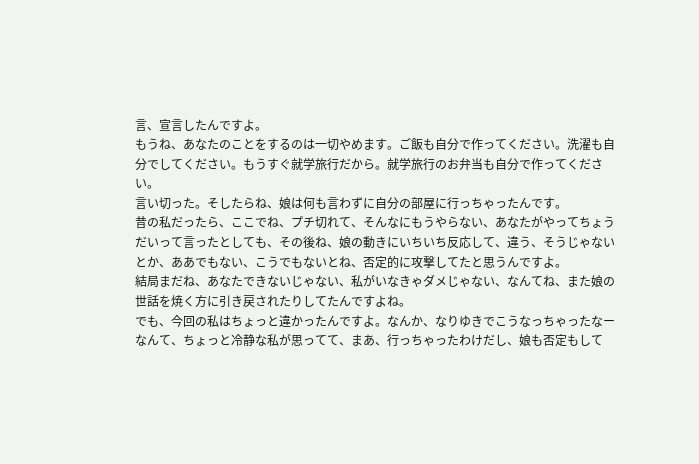言、宣言したんですよ。
もうね、あなたのことをするのは一切やめます。ご飯も自分で作ってください。洗濯も自分でしてください。もうすぐ就学旅行だから。就学旅行のお弁当も自分で作ってください。
言い切った。そしたらね、娘は何も言わずに自分の部屋に行っちゃったんです。
昔の私だったら、ここでね、プチ切れて、そんなにもうやらない、あなたがやってちょうだいって言ったとしても、その後ね、娘の動きにいちいち反応して、違う、そうじゃないとか、ああでもない、こうでもないとね、否定的に攻撃してたと思うんですよ。
結局まだね、あなたできないじゃない、私がいなきゃダメじゃない、なんてね、また娘の世話を焼く方に引き戻されたりしてたんですよね。
でも、今回の私はちょっと違かったんですよ。なんか、なりゆきでこうなっちゃったなーなんて、ちょっと冷静な私が思ってて、まあ、行っちゃったわけだし、娘も否定もして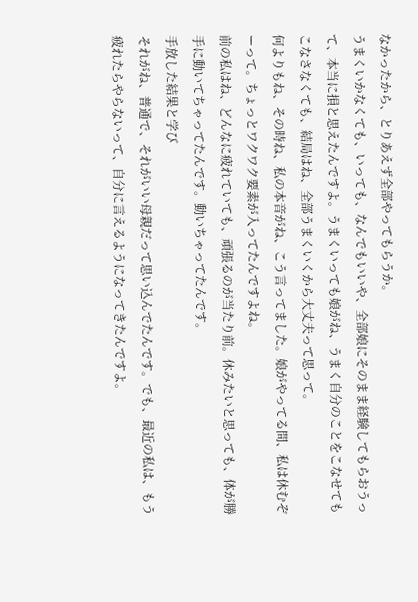なかったから、とりあえず全部やってもらうか。
うまくいかなくても、いっても、なんでもいいや、全部娘にそのまま経験してもらおうって、本当に損と思えたんですよ。うまくいっても娘がね、うまく自分のことをこなせてもこなさなくても、結局はね、全部うまくいくから大丈夫って思って。
何よりもね、その時ね、私の本音がね、こう言ってました。娘がやってる間、私は休むぞーって。ちょっとワクワク要素が入ってたんですよね。
前の私はね、どんなに疲れていても、頑張るのが当たり前。休みたいと思っても、体が勝手に動いてちゃってたんです。動いちゃってたんです。
手放した結果と学び
それがね、普通で、それがいい母親だって思い込んでたんです。でも、最近の私は、もう疲れたらやらないって、自分に言えるようになってきたんですよ。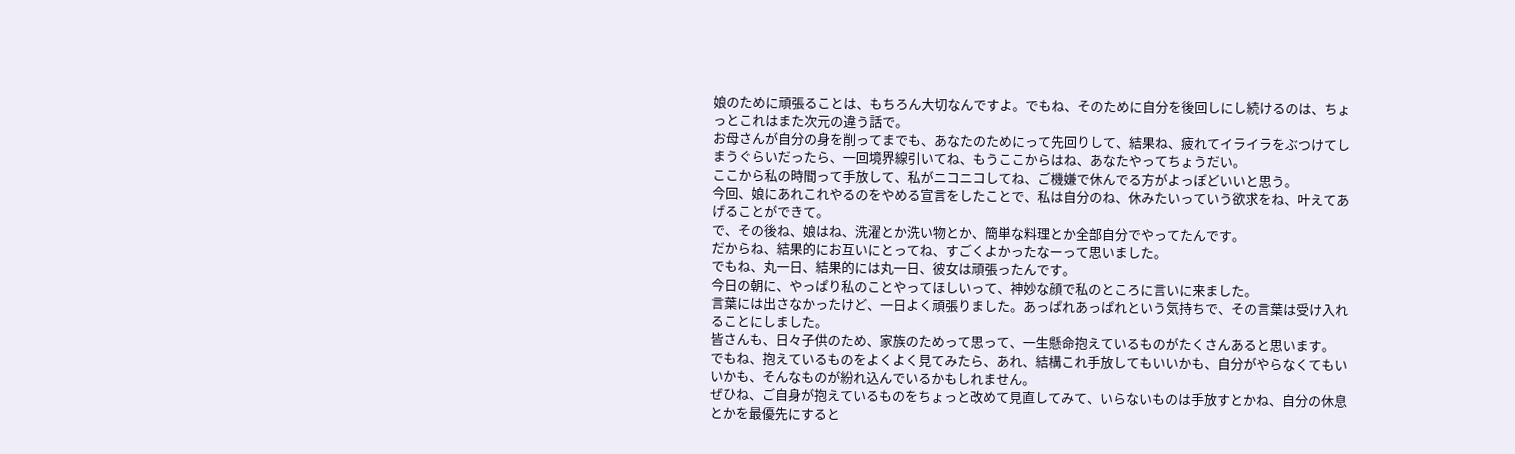娘のために頑張ることは、もちろん大切なんですよ。でもね、そのために自分を後回しにし続けるのは、ちょっとこれはまた次元の違う話で。
お母さんが自分の身を削ってまでも、あなたのためにって先回りして、結果ね、疲れてイライラをぶつけてしまうぐらいだったら、一回境界線引いてね、もうここからはね、あなたやってちょうだい。
ここから私の時間って手放して、私がニコニコしてね、ご機嫌で休んでる方がよっぽどいいと思う。
今回、娘にあれこれやるのをやめる宣言をしたことで、私は自分のね、休みたいっていう欲求をね、叶えてあげることができて。
で、その後ね、娘はね、洗濯とか洗い物とか、簡単な料理とか全部自分でやってたんです。
だからね、結果的にお互いにとってね、すごくよかったなーって思いました。
でもね、丸一日、結果的には丸一日、彼女は頑張ったんです。
今日の朝に、やっぱり私のことやってほしいって、神妙な顔で私のところに言いに来ました。
言葉には出さなかったけど、一日よく頑張りました。あっぱれあっぱれという気持ちで、その言葉は受け入れることにしました。
皆さんも、日々子供のため、家族のためって思って、一生懸命抱えているものがたくさんあると思います。
でもね、抱えているものをよくよく見てみたら、あれ、結構これ手放してもいいかも、自分がやらなくてもいいかも、そんなものが紛れ込んでいるかもしれません。
ぜひね、ご自身が抱えているものをちょっと改めて見直してみて、いらないものは手放すとかね、自分の休息とかを最優先にすると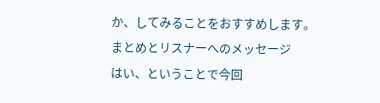か、してみることをおすすめします。
まとめとリスナーへのメッセージ
はい、ということで今回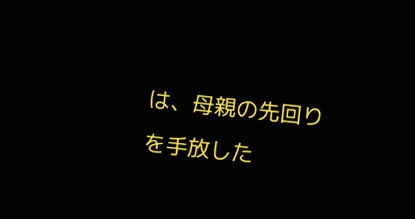は、母親の先回りを手放した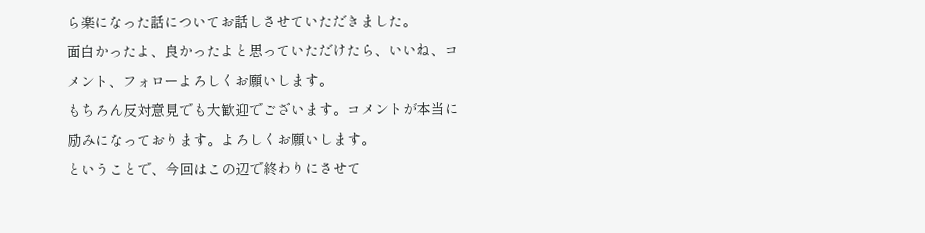ら楽になった話についてお話しさせていただきました。
面白かったよ、良かったよと思っていただけたら、いいね、コメント、フォローよろしくお願いします。
もちろん反対意見でも大歓迎でございます。コメントが本当に励みになっております。よろしくお願いします。
ということで、今回はこの辺で終わりにさせて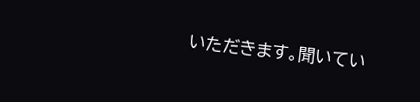いただきます。聞いてい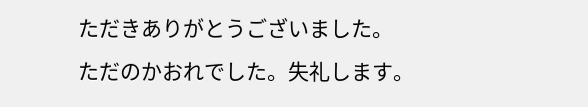ただきありがとうございました。
ただのかおれでした。失礼します。